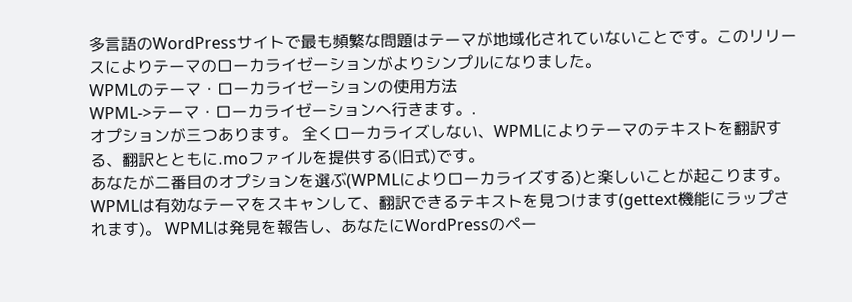多言語のWordPressサイトで最も頻繁な問題はテーマが地域化されていないことです。このリリースによりテーマのローカライゼーションがよりシンプルになりました。
WPMLのテーマ・ローカライゼーションの使用方法
WPML->テーマ・ローカライゼーションへ行きます。.
オプションが三つあります。 全くローカライズしない、WPMLによりテーマのテキストを翻訳する、翻訳とともに.moファイルを提供する(旧式)です。
あなたが二番目のオプションを選ぶ(WPMLによりローカライズする)と楽しいことが起こります。
WPMLは有効なテーマをスキャンして、翻訳できるテキストを見つけます(gettext機能にラップされます)。 WPMLは発見を報告し、あなたにWordPressのペー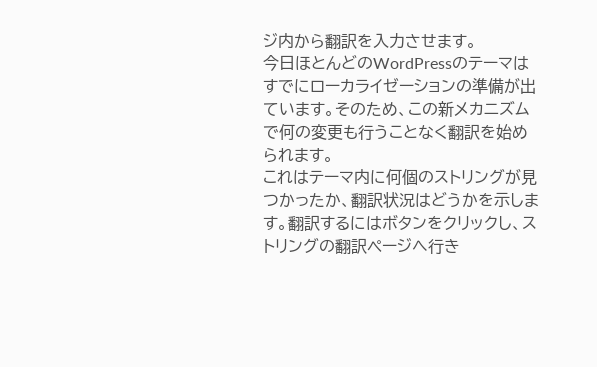ジ内から翻訳を入力させます。
今日ほとんどのWordPressのテーマはすでにローカライゼーションの準備が出ています。そのため、この新メカニズムで何の変更も行うことなく翻訳を始められます。
これはテーマ内に何個のストリングが見つかったか、翻訳状況はどうかを示します。翻訳するにはボタンをクリックし、ストリングの翻訳ページへ行き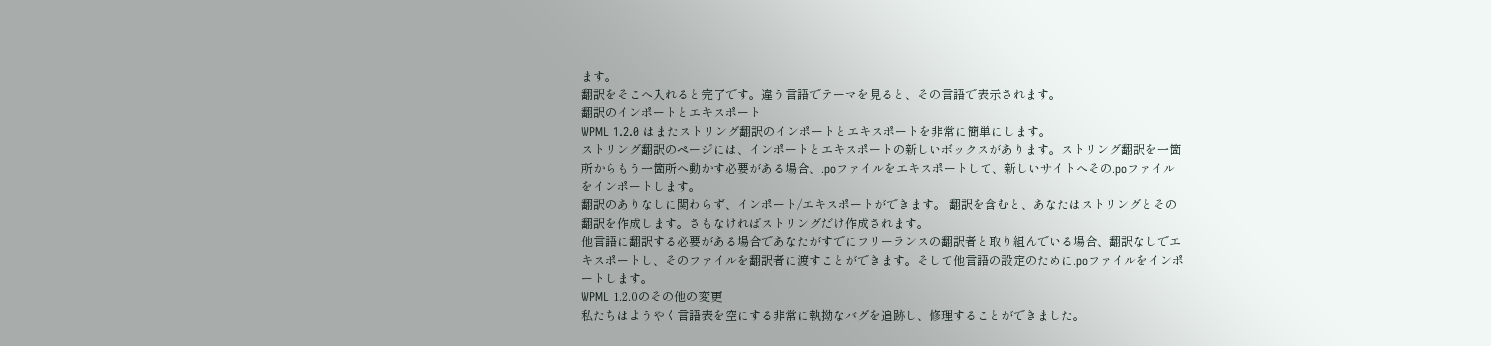ます。
翻訳をそこへ入れると完了です。違う言語でテーマを見ると、その言語で表示されます。
翻訳のインポートとエキスポート
WPML 1.2.0 はまたストリング翻訳のインポートとエキスポートを非常に簡単にします。
ストリング翻訳のページには、インポートとエキスポートの新しいボックスがあります。ストリング翻訳を一箇所からもう一箇所へ動かす必要がある場合、.poファイルをエキスポートして、新しいサイトへその.poファイルをインポートします。
翻訳のありなしに関わらず、インポート/エキスポートができます。 翻訳を含むと、あなたはストリングとその翻訳を作成します。さもなければストリングだけ作成されます。
他言語に翻訳する必要がある場合であなたがすでにフリーランスの翻訳者と取り組んでいる場合、翻訳なしでエキスポートし、そのファイルを翻訳者に渡すことができます。そして他言語の設定のために.poファイルをインポートします。
WPML 1.2.0のその他の変更
私たちはようやく言語表を空にする非常に執拗なバグを追跡し、修理することができました。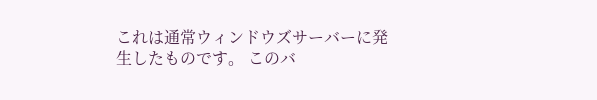これは通常ウィンドウズサーバーに発生したものです。 このバ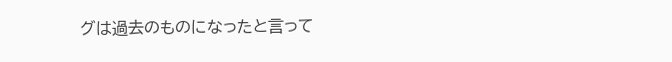グは過去のものになったと言って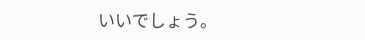いいでしょう。